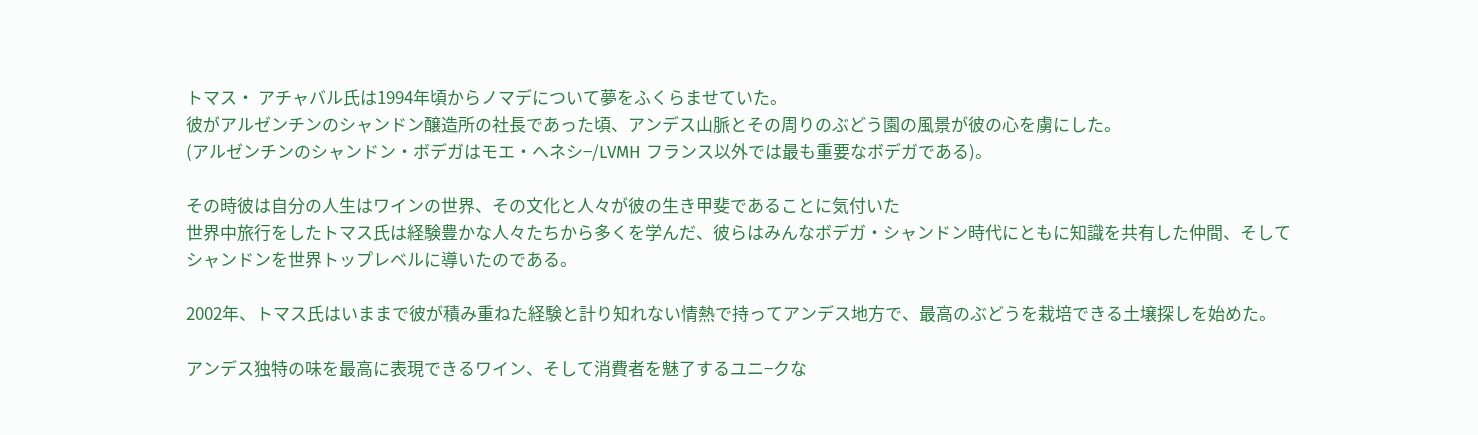トマス・ アチャバル氏は1994年頃からノマデについて夢をふくらませていた。
彼がアルゼンチンのシャンドン醸造所の社長であった頃、アンデス山脈とその周りのぶどう園の風景が彼の心を虜にした。
(アルゼンチンのシャンドン・ボデガはモエ・ヘネシ−/LVMH フランス以外では最も重要なボデガである)。

その時彼は自分の人生はワインの世界、その文化と人々が彼の生き甲斐であることに気付いた
世界中旅行をしたトマス氏は経験豊かな人々たちから多くを学んだ、彼らはみんなボデガ・シャンドン時代にともに知識を共有した仲間、そしてシャンドンを世界トップレベルに導いたのである。

2002年、トマス氏はいままで彼が積み重ねた経験と計り知れない情熱で持ってアンデス地方で、最高のぶどうを栽培できる土壌探しを始めた。

アンデス独特の味を最高に表現できるワイン、そして消費者を魅了するユニ−クな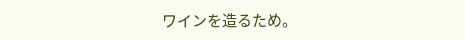ワインを造るため。